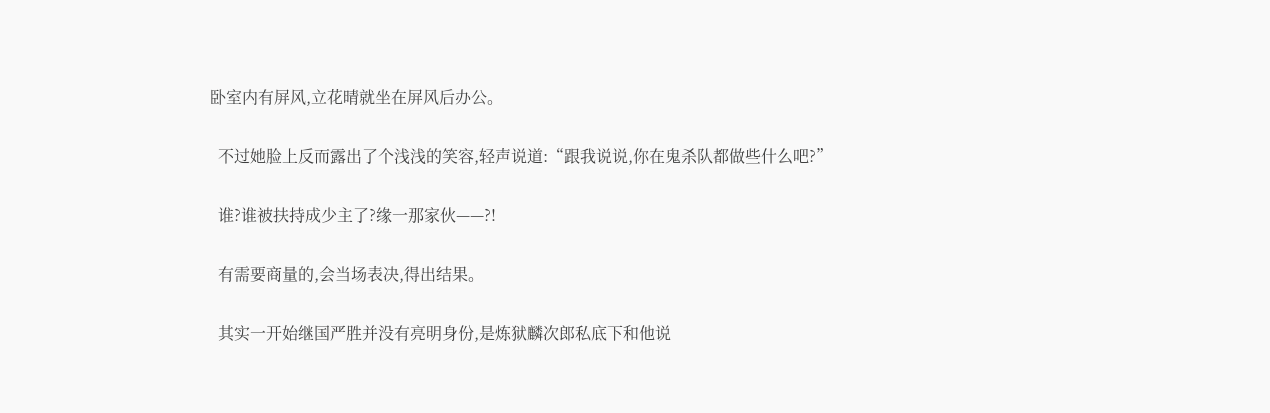卧室内有屏风,立花晴就坐在屏风后办公。

  不过她脸上反而露出了个浅浅的笑容,轻声说道:“跟我说说,你在鬼杀队都做些什么吧?”

  谁?谁被扶持成少主了?缘一那家伙——?!

  有需要商量的,会当场表决,得出结果。

  其实一开始继国严胜并没有亮明身份,是炼狱麟次郎私底下和他说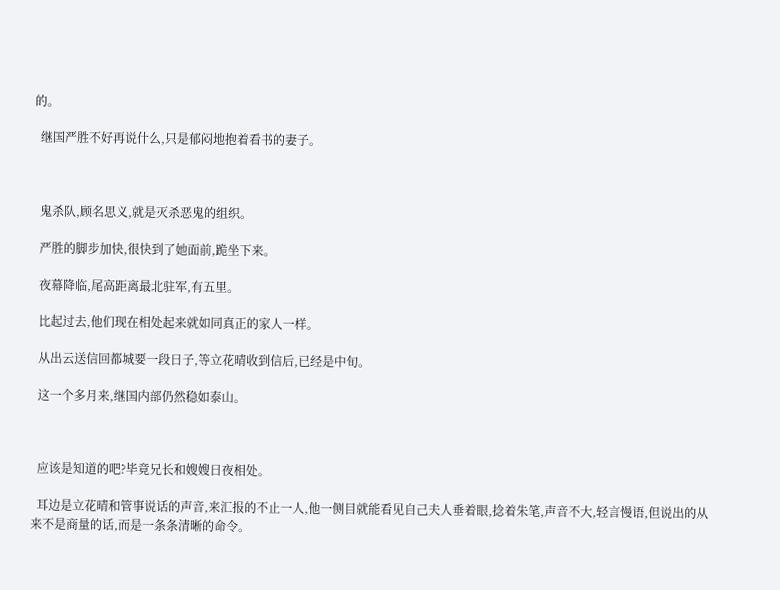的。

  继国严胜不好再说什么,只是郁闷地抱着看书的妻子。



  鬼杀队,顾名思义,就是灭杀恶鬼的组织。

  严胜的脚步加快,很快到了她面前,跪坐下来。

  夜幕降临,尾高距离最北驻军,有五里。

  比起过去,他们现在相处起来就如同真正的家人一样。

  从出云送信回都城要一段日子,等立花晴收到信后,已经是中旬。

  这一个多月来,继国内部仍然稳如泰山。



  应该是知道的吧?毕竟兄长和嫂嫂日夜相处。

  耳边是立花晴和管事说话的声音,来汇报的不止一人,他一侧目就能看见自己夫人垂着眼,捻着朱笔,声音不大,轻言慢语,但说出的从来不是商量的话,而是一条条清晰的命令。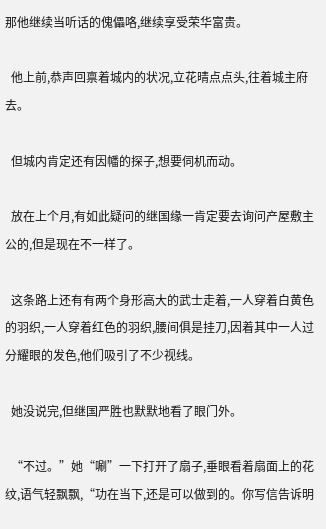那他继续当听话的傀儡咯,继续享受荣华富贵。

  他上前,恭声回禀着城内的状况,立花晴点点头,往着城主府去。

  但城内肯定还有因幡的探子,想要伺机而动。

  放在上个月,有如此疑问的继国缘一肯定要去询问产屋敷主公的,但是现在不一样了。

  这条路上还有有两个身形高大的武士走着,一人穿着白黄色的羽织,一人穿着红色的羽织,腰间俱是挂刀,因着其中一人过分耀眼的发色,他们吸引了不少视线。

  她没说完,但继国严胜也默默地看了眼门外。

  “不过。”她“唰”一下打开了扇子,垂眼看着扇面上的花纹,语气轻飘飘,“功在当下,还是可以做到的。你写信告诉明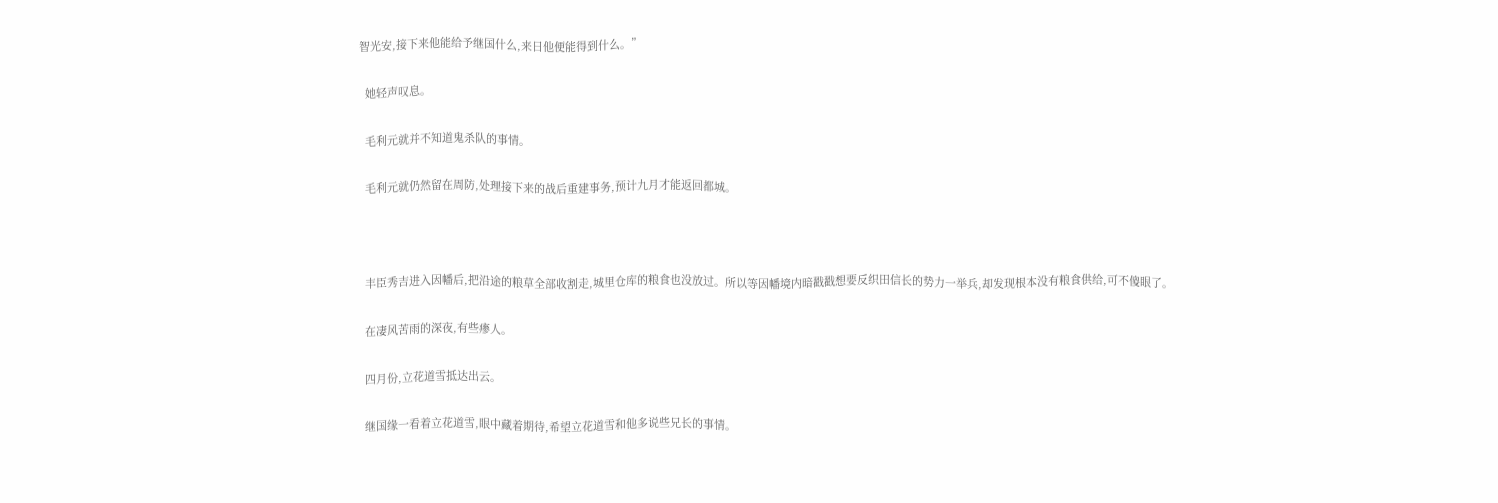智光安,接下来他能给予继国什么,来日他便能得到什么。”

  她轻声叹息。

  毛利元就并不知道鬼杀队的事情。

  毛利元就仍然留在周防,处理接下来的战后重建事务,预计九月才能返回都城。



  丰臣秀吉进入因幡后,把沿途的粮草全部收割走,城里仓库的粮食也没放过。所以等因幡境内暗戳戳想要反织田信长的势力一举兵,却发现根本没有粮食供给,可不傻眼了。

  在凄风苦雨的深夜,有些瘆人。

  四月份,立花道雪抵达出云。

  继国缘一看着立花道雪,眼中藏着期待,希望立花道雪和他多说些兄长的事情。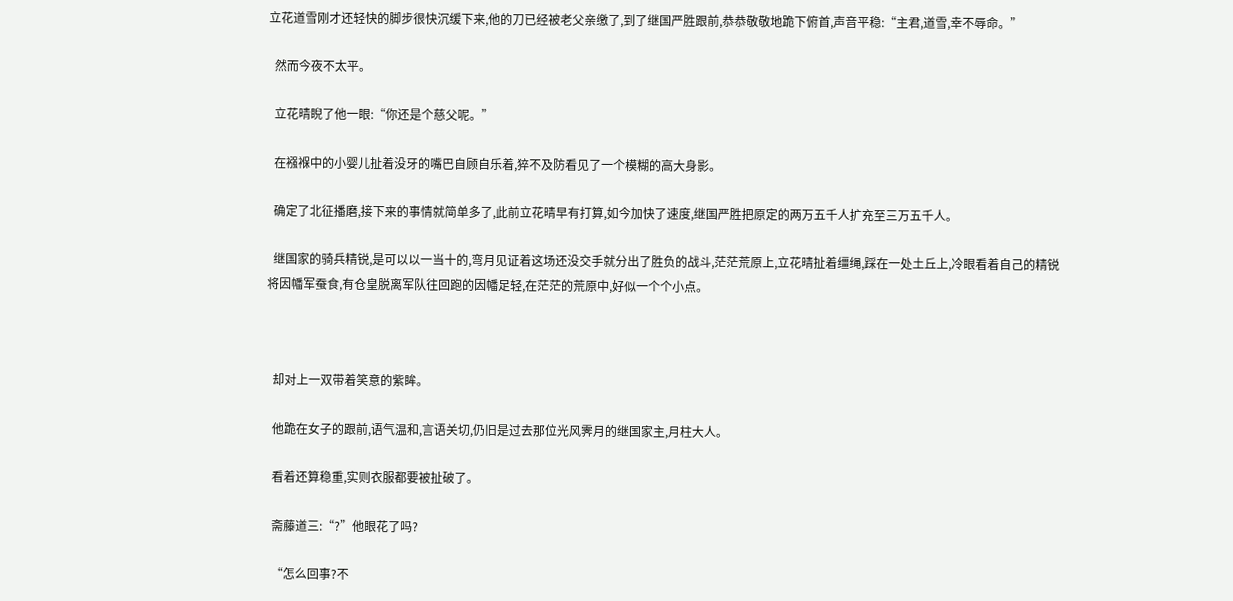立花道雪刚才还轻快的脚步很快沉缓下来,他的刀已经被老父亲缴了,到了继国严胜跟前,恭恭敬敬地跪下俯首,声音平稳:“主君,道雪,幸不辱命。”

  然而今夜不太平。

  立花晴睨了他一眼:“你还是个慈父呢。”

  在襁褓中的小婴儿扯着没牙的嘴巴自顾自乐着,猝不及防看见了一个模糊的高大身影。

  确定了北征播磨,接下来的事情就简单多了,此前立花晴早有打算,如今加快了速度,继国严胜把原定的两万五千人扩充至三万五千人。

  继国家的骑兵精锐,是可以以一当十的,弯月见证着这场还没交手就分出了胜负的战斗,茫茫荒原上,立花晴扯着缰绳,踩在一处土丘上,冷眼看着自己的精锐将因幡军蚕食,有仓皇脱离军队往回跑的因幡足轻,在茫茫的荒原中,好似一个个小点。



  却对上一双带着笑意的紫眸。

  他跪在女子的跟前,语气温和,言语关切,仍旧是过去那位光风霁月的继国家主,月柱大人。

  看着还算稳重,实则衣服都要被扯破了。

  斋藤道三:“?”他眼花了吗?

  “怎么回事?不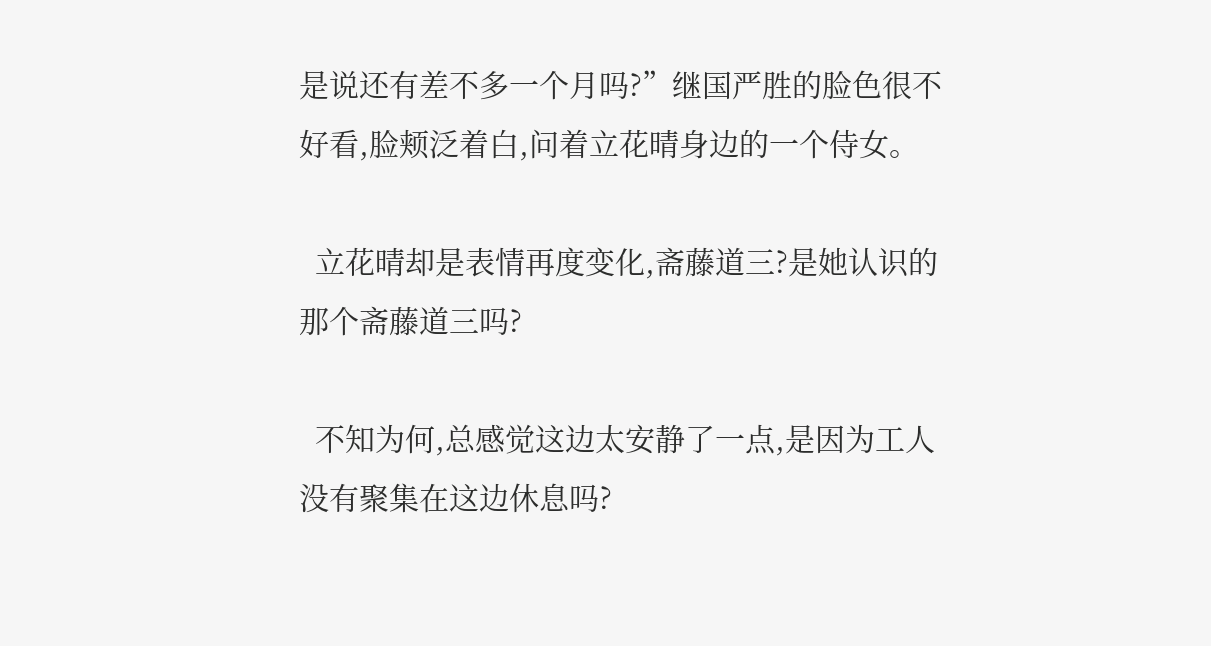是说还有差不多一个月吗?”继国严胜的脸色很不好看,脸颊泛着白,问着立花晴身边的一个侍女。

  立花晴却是表情再度变化,斋藤道三?是她认识的那个斋藤道三吗?

  不知为何,总感觉这边太安静了一点,是因为工人没有聚集在这边休息吗?